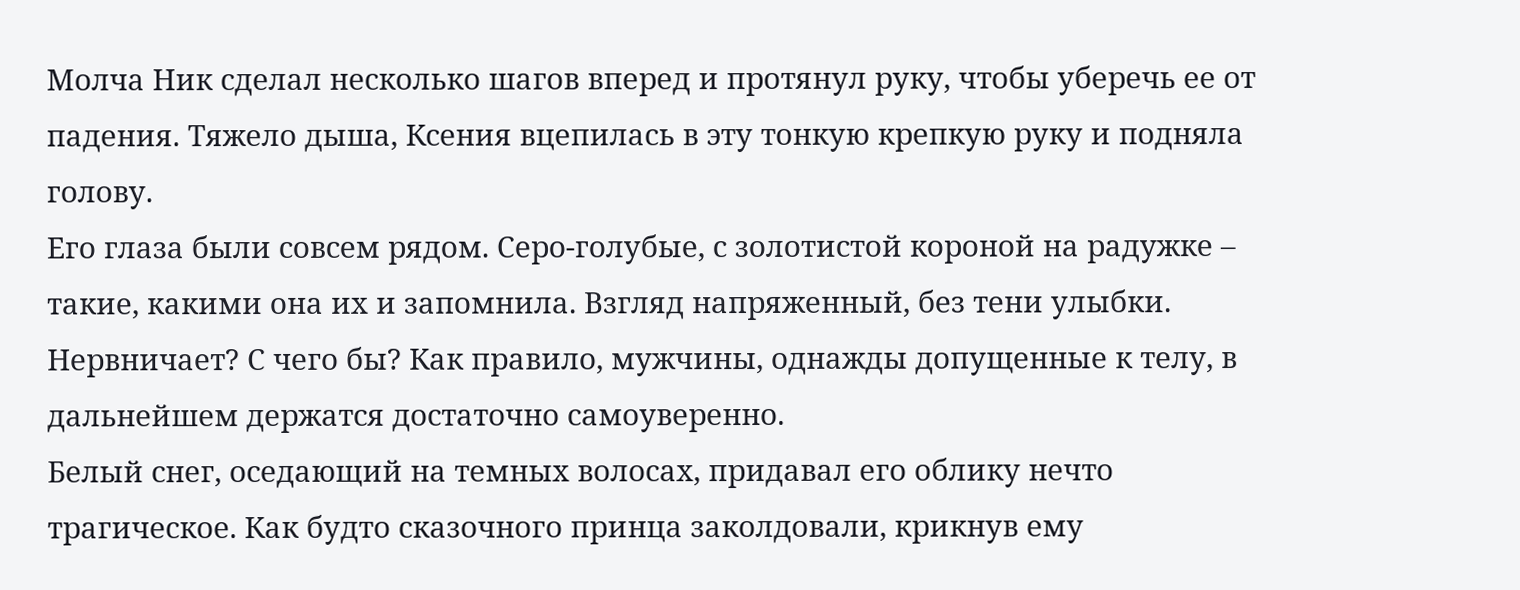Молча Ник сделал несколько шагов вперед и протянул руку, чтобы уберечь ее от падения. Тяжело дыша, Ксения вцепилась в эту тонкую крепкую руку и подняла голову.
Его глаза были совсем рядом. Серо-голубые, с золотистой короной на радужке – такие, какими она их и запомнила. Взгляд напряженный, без тени улыбки. Нервничает? С чего бы? Как правило, мужчины, однажды допущенные к телу, в дальнейшем держатся достаточно самоуверенно.
Белый снег, оседающий на темных волосах, придавал его облику нечто трагическое. Как будто сказочного принца заколдовали, крикнув ему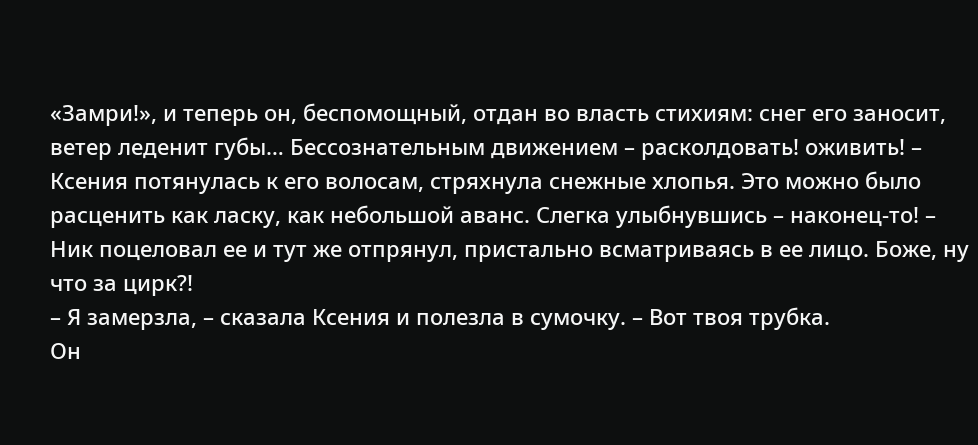«Замри!», и теперь он, беспомощный, отдан во власть стихиям: снег его заносит, ветер леденит губы… Бессознательным движением – расколдовать! оживить! – Ксения потянулась к его волосам, стряхнула снежные хлопья. Это можно было расценить как ласку, как небольшой аванс. Слегка улыбнувшись – наконец-то! – Ник поцеловал ее и тут же отпрянул, пристально всматриваясь в ее лицо. Боже, ну что за цирк?!
– Я замерзла, – сказала Ксения и полезла в сумочку. – Вот твоя трубка.
Он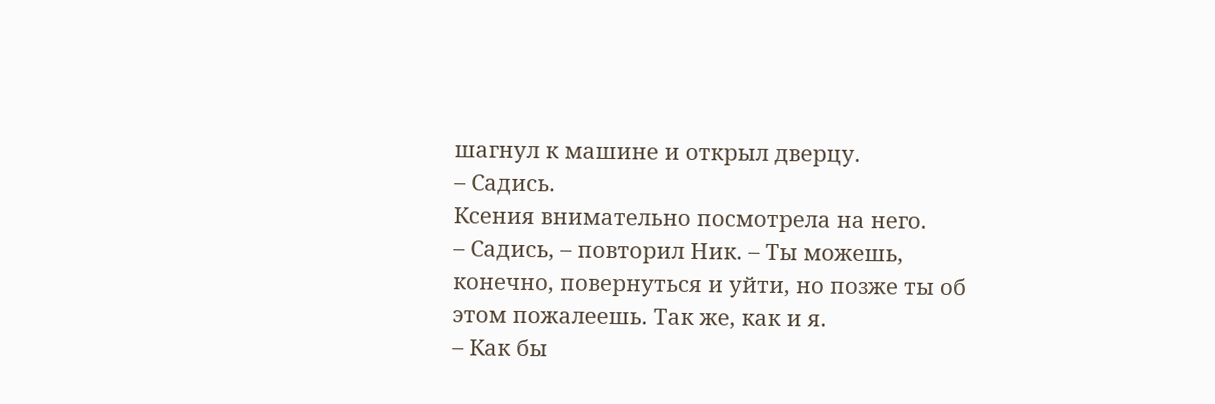шагнул к машине и открыл дверцу.
– Садись.
Ксения внимательно посмотрела на него.
– Садись, – повторил Ник. – Ты можешь, конечно, повернуться и уйти, но позже ты об этом пожалеешь. Так же, как и я.
– Как бы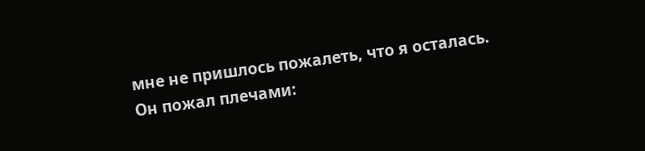мне не пришлось пожалеть, что я осталась.
Он пожал плечами: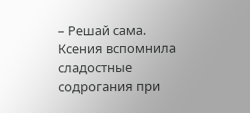– Решай сама.
Ксения вспомнила сладостные содрогания при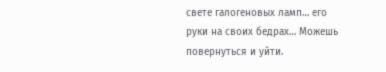свете галогеновых ламп… его руки на своих бедрах… Можешь повернуться и уйти.